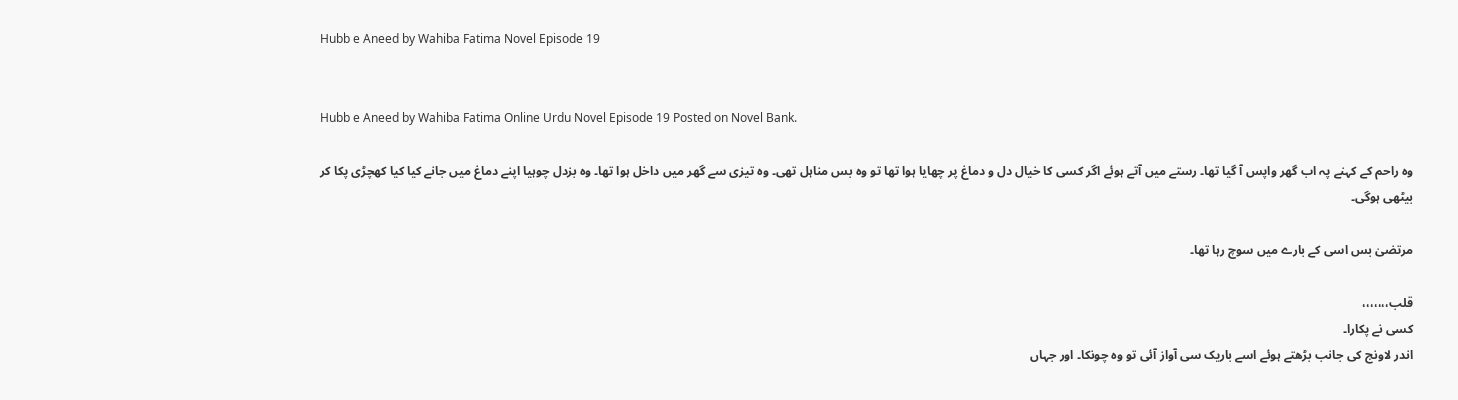Hubb e Aneed by Wahiba Fatima Novel Episode 19


Hubb e Aneed by Wahiba Fatima Online Urdu Novel Episode 19 Posted on Novel Bank.

وہ راحم کے کہنے پہ اب گھر واپس آ گیا تھا۔ رستے میں آتے ہوئے اگر کسی کا خیال دل و دماغ پر چھایا ہوا تھا تو وہ بس مناہل تھی۔ وہ تیزی سے گھر میں داخل ہوا تھا۔ وہ بزدل چوہیا اپنے دماغ میں جانے کیا کیا کھچڑی پکا کر بیٹھی ہوگی۔

مرتضیٰ بس اسی کے بارے میں سوچ رہا تھا۔

قلب،،،،،،،
کسی نے پکارا۔
اندر لاونج کی جانب بڑھتے ہوئے اسے باریک سی آواز آئی تو وہ چونکا۔ اور جہاں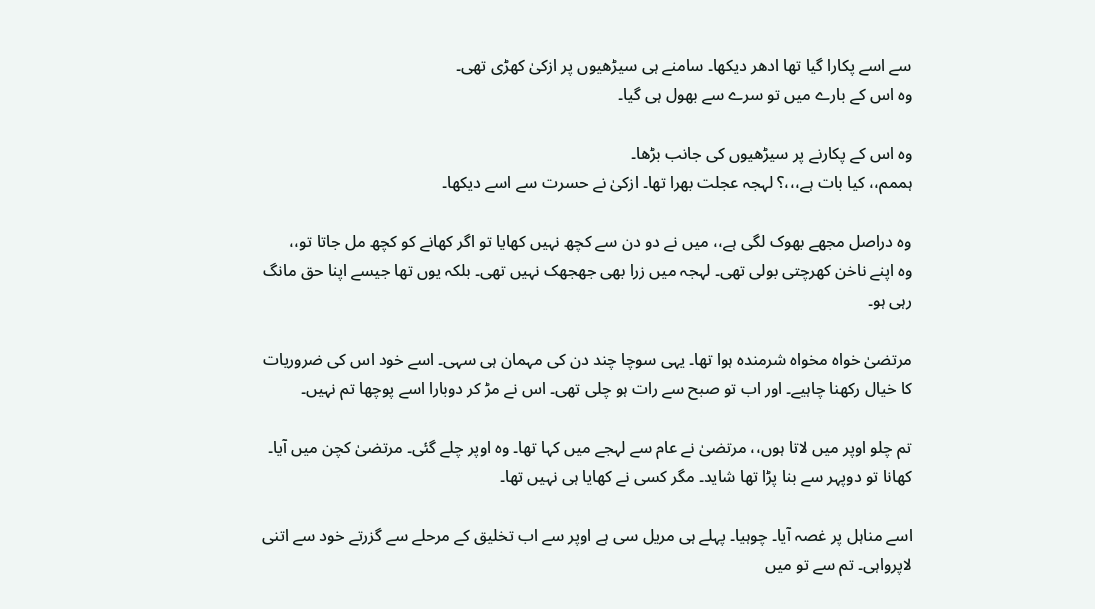سے اسے پکارا گیا تھا ادھر دیکھا۔ سامنے ہی سیڑھیوں پر ازکیٰ کھڑی تھی۔
وہ اس کے بارے میں تو سرے سے بھول ہی گیا۔

وہ اس کے پکارنے پر سیڑھیوں کی جانب بڑھا۔
ہممم،، کیا بات ہے،،،؟ لہجہ عجلت بھرا تھا۔ ازکیٰ نے حسرت سے اسے دیکھا۔

وہ دراصل مجھے بھوک لگی ہے،، میں نے دو دن سے کچھ نہیں کھایا تو اگر کھانے کو کچھ مل جاتا تو،،
وہ اپنے ناخن کھرچتی بولی تھی۔ لہجہ میں زرا بھی جھجھک نہیں تھی۔ بلکہ یوں تھا جیسے اپنا حق مانگ رہی ہو۔

مرتضیٰ خواہ مخواہ شرمندہ ہوا تھا۔ یہی سوچا چند دن کی مہمان ہی سہی۔ اسے خود اس کی ضروریات کا خیال رکھنا چاہیے۔ اور اب تو صبح سے رات ہو چلی تھی۔ اس نے مڑ کر دوبارا اسے پوچھا تم نہیں۔

تم چلو اوپر میں لاتا ہوں،، مرتضیٰ نے عام سے لہجے میں کہا تھا۔ وہ اوپر چلے گئی۔ مرتضیٰ کچن میں آیا۔ کھانا تو دوپہر سے بنا پڑا تھا شاید۔ مگر کسی نے کھایا ہی نہیں تھا۔

اسے مناہل پر غصہ آیا۔ چوہیا۔ پہلے ہی مریل سی ہے اوپر سے اب تخلیق کے مرحلے سے گزرتے خود سے اتنی لاپرواہی۔ تم سے تو میں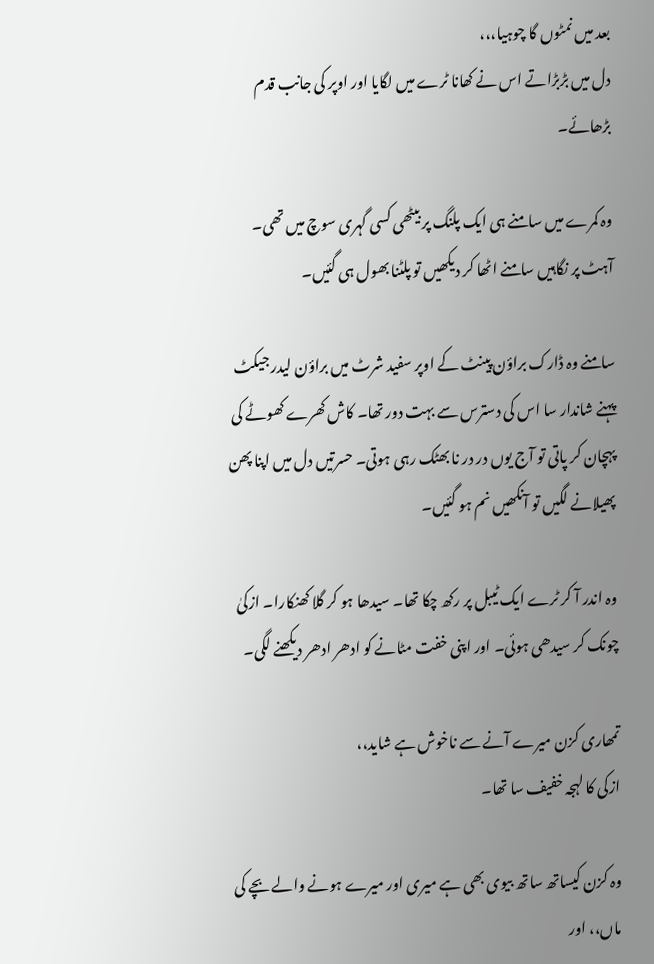بعد میں نمٹوں گا چوہیا،،،
دل میں بڑبڑاتے اس نے کھانا ٹرے میں لگایا اور اوپر کی جانب قدم بڑھائے۔

وہ کمرے میں سامنے ہی ایک پلنگ پر بیٹھی کسی گہری سوچ میں تھی۔ آہٹ پر نگاہیں سامنے اٹھا کر دیکھیں تو پلٹنا بھول ہی گئیں۔

سامنے وہ ڈارک براؤن پینٹ کے اوپر سفید شرٹ میں براؤن لیدر جیکٹ پہنے شاندار سا اس کی دسترس سے بہت دور تھا۔ کاش کھرے کھوٹے کی پہچان کر پاتی تو آج یوں در در نا بھٹک رہی ہوتی۔ حسرتیں دل میں اپنا پھن پھیلانے لگیں تو آنکھیں نم ہو گئیں۔

وہ اندر آ کر ٹرے ایک ٹیبل پر رکھ چکا تھا۔ سیدھا ہو کر گلا کھنکارا۔ ازکیٰ چونک کر سیدھی ہوئی۔ اور اپنی خفت مٹانے کو ادھر ادھر دیکھنے لگی۔

تمھاری کزن میرے آنے سے ناخوش ہے شاید،،
ازکی کا لہجہ خفیف سا تھا۔

وہ کزن کیساتھ ساتھ بیوی بھی ہے میری اور میرے ہونے والے بچے کی ماں،، اور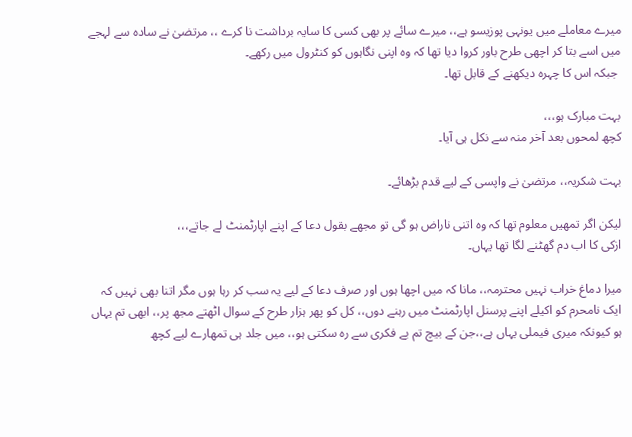میرے معاملے میں یونہی پوزیسو ہے،، میرے سائے پر بھی کسی کا سایہ برداشت نا کرے ،، مرتضیٰ نے سادہ سے لہجے میں اسے بتا کر اچھی طرح باور کروا دیا تھا کہ وہ اپنی نگاہوں کو کنٹرول میں رکھے۔
 جبکہ اس کا چہرہ دیکھنے کے قابل تھا۔

بہت مبارک ہو،،،
کچھ لمحوں بعد آخر منہ سے نکل ہی آیا۔

بہت شکریہ،، مرتضیٰ نے واپسی کے لیے قدم بڑھائے۔

لیکن اگر تمھیں معلوم تھا کہ وہ اتنی ناراض ہو گی تو مجھے بقول دعا کے اپنے اپارٹمنٹ لے جاتے،،،
ازکی کا اب دم گھٹنے لگا تھا یہاں۔

میرا دماغ خراب نہیں محترمہ،، مانا کہ میں اچھا ہوں اور صرف دعا کے لیے یہ سب کر رہا ہوں مگر اتنا بھی نہیں کہ ایک نامحرم کو اکیلے اپنے پرسنل اپارٹمنٹ میں رہنے دوں،، کل کو پھر ہزار طرح کے سوال اٹھتے مجھ پر،، ابھی تم یہاں ہو کیونکہ میری فیملی یہاں ہے،،جن کے بیچ تم بے فکری سے رہ سکتی ہو،، میں جلد ہی تمھارے لیے کچھ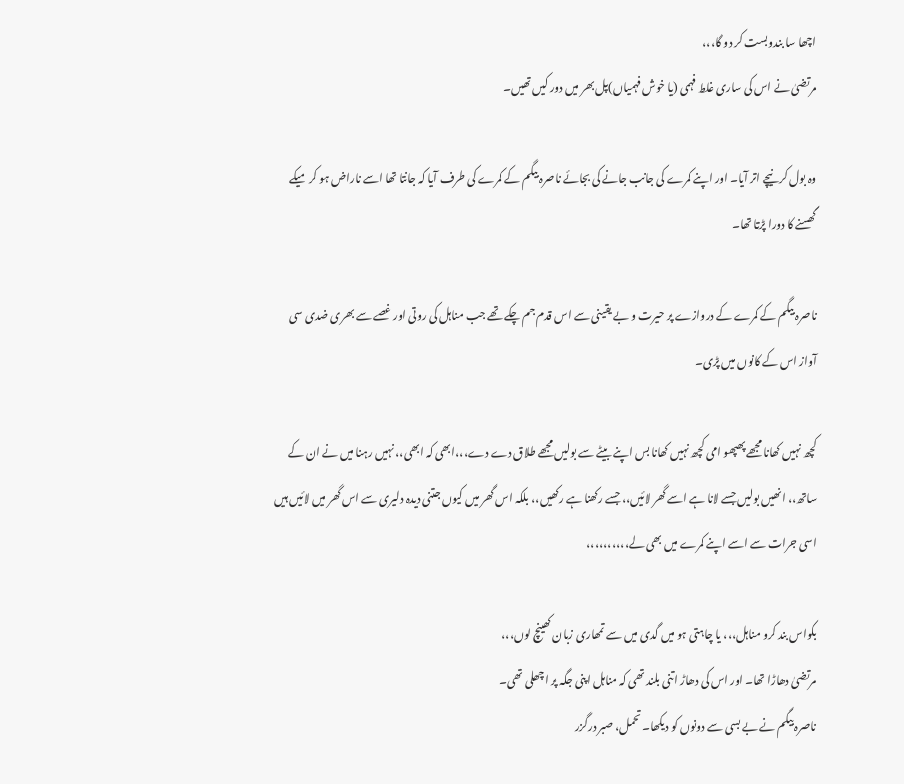اچھا سا بندوبست کر دو گا،،،
مرتضیٰ نے اس کی ساری غلط فہمی (یا خوش فہمیاں)پل بھر میں دور کیں تھیں۔

وہ بول کر نیچے اتر آیا۔ اور اپنے کمرے کی جانب جانے کی بجائے ناصرہ بیگم کے کمرے کی طرف آیا کہ جانتا تھا اسے ناراض ہو کر میکے گھسنے کا دورا پڑتا تھا۔

ناصرہ بیگم کے کمرے کے دروازے پر حیرت و بے یقینی سے اس قدم جم چکے تھے جب مناہل کی روتی اور غصے سے بھری ضدی سی آواز اس کے کانوں میں پڑی۔

کچھ نہیں کھانا مجھے پھپھو امی کچھ نہیں کھانا بس اپنے بیٹے سے بولیں مجھے طلاق دے دے،،،ابھی کہ ابھی،، نہیں رہنا میں نے ان کے ساتھ،، انھیں بولیں جسے لانا ہے اسے گھر لائیں،، جسے رکھنا ہے رکھیں،، بلکہ اس گھر میں کیوں جتنی دیدہ دلیری سے اس گھر میں لائیں ہیں اسی جرات سے اسے اپنے کمرے میں بھی لے،،،،،،،،،،

بکواس بند کرو مناہل،،، یا چاہتی ہو میں گدی میں سے تمھاری زبان کھینچ لوں،،،
مرتضیٰ دھاڑا تھا۔ اور اس کی دھاڑ اتنی بلند تھی کہ مناہل اپنی جگہ پر اچھلی تھی۔
ناصرہ بیگم نے بے بسی سے دونوں کو دیکھا۔ تحمل، صبر درگزر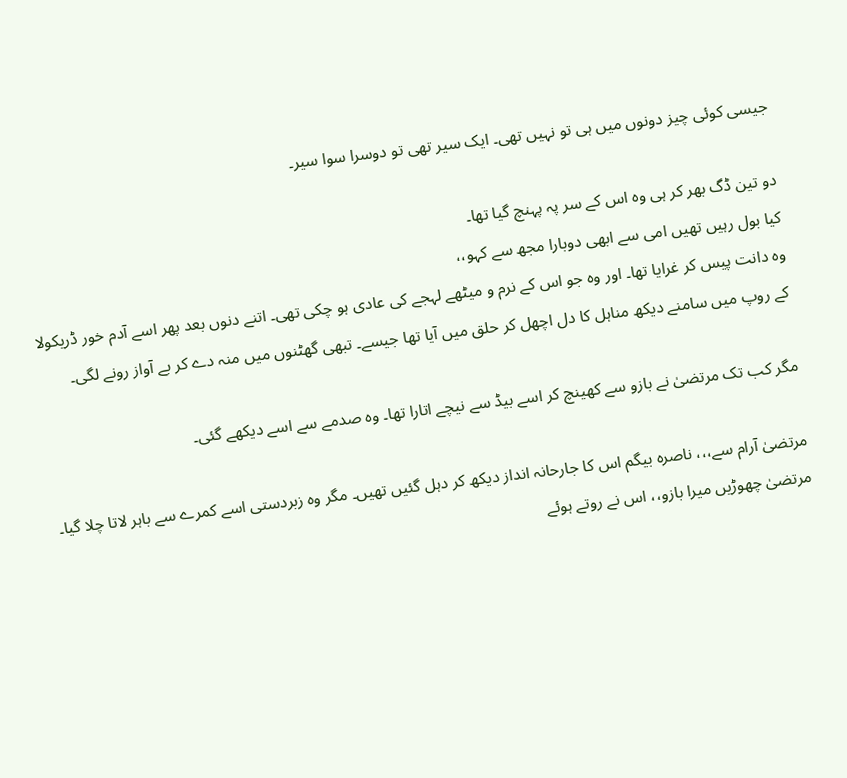جیسی کوئی چیز دونوں میں ہی تو نہیں تھی۔ ایک سیر تھی تو دوسرا سوا سیر۔

دو تین ڈگ بھر کر ہی وہ اس کے سر پہ پہنچ گیا تھا۔
کیا بول رہیں تھیں امی سے ابھی دوبارا مجھ سے کہو،،
وہ دانت پیس کر غرایا تھا۔ اور وہ جو اس کے نرم و میٹھے لہجے کی عادی ہو چکی تھی۔ اتنے دنوں بعد پھر اسے آدم خور ڈریکولا کے روپ میں سامنے دیکھ مناہل کا دل اچھل کر حلق میں آیا تھا جیسے۔ تبھی گھٹنوں میں منہ دے کر بے آواز رونے لگی۔

مگر کب تک مرتضیٰ نے بازو سے کھینچ کر اسے بیڈ سے نیچے اتارا تھا۔ وہ صدمے سے اسے دیکھے گئی۔

مرتضیٰ آرام سے،،، ناصرہ بیگم اس کا جارحانہ انداز دیکھ کر دہل گئیں تھیں۔ مگر وہ زبردستی اسے کمرے سے باہر لاتا چلا گیا۔
مرتضیٰ چھوڑیں میرا بازو،، اس نے روتے ہوئے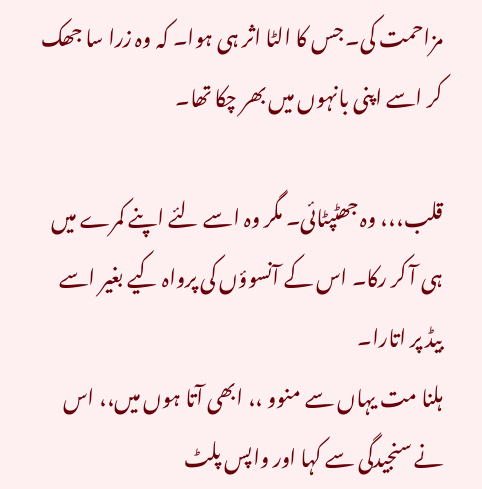مزاحمت کی۔ جس کا الٹا اثر ہی ہوا۔ کہ وہ زرا سا جھک کر اسے اپنی بانہوں میں بھر چکا تھا۔

قلب،،، وہ جھٹپٹائی۔ مگر وہ اسے لئے اپنے کمرے میں ہی آ کر رکا۔ اس کے آنسوؤں کی پرواہ کیے بغیر اسے بیڈ پر اتارا۔
ہلنا مت یہاں سے منوو ،، ابھی آتا ہوں میں،، اس نے سنجیدگی سے کہا اور واپس پلٹ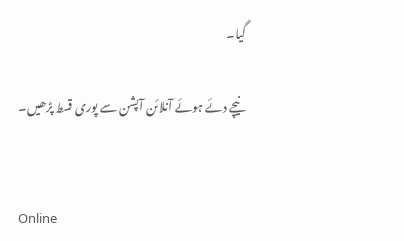گیا۔

نیچے دئے ہوئے آنلائن آپشن سے پوری قسط پڑھیں۔


Online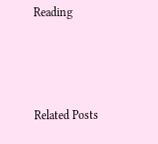Reading



Related Posts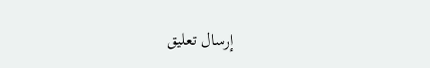إرسال تعليق